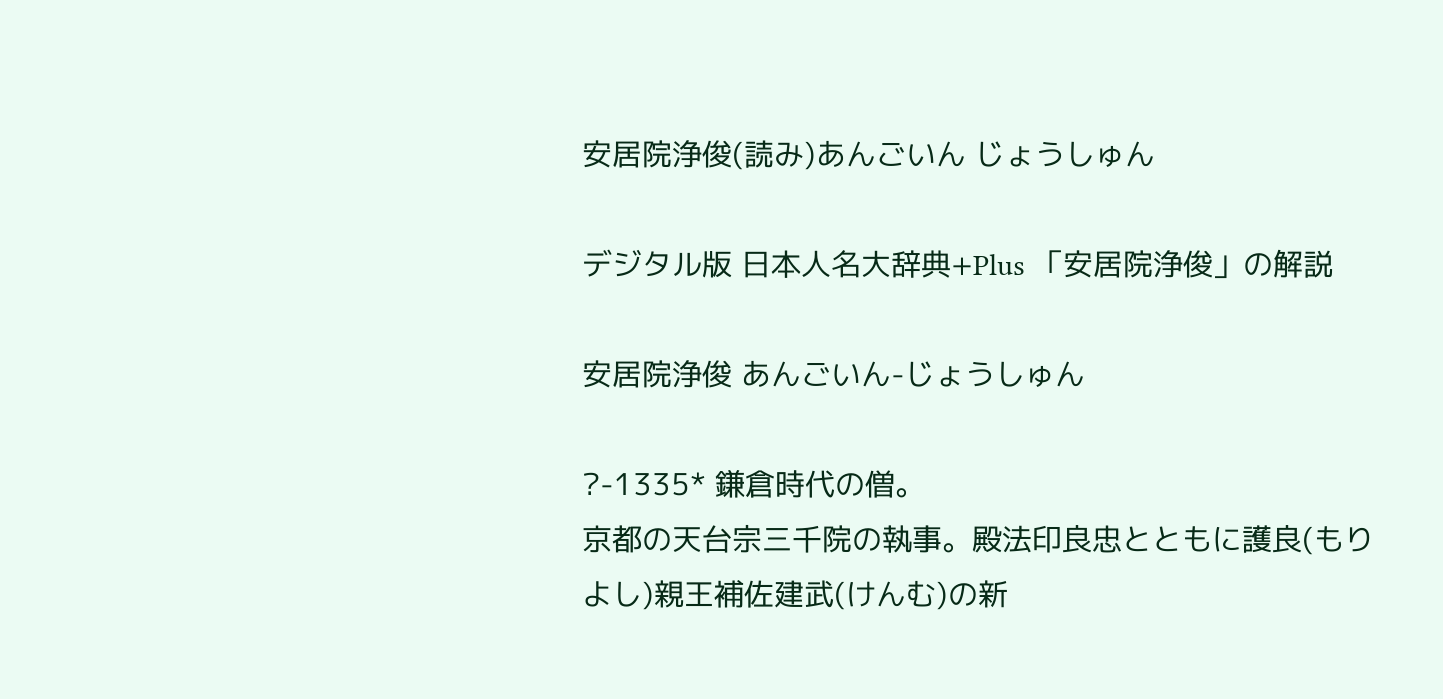安居院浄俊(読み)あんごいん じょうしゅん

デジタル版 日本人名大辞典+Plus 「安居院浄俊」の解説

安居院浄俊 あんごいん-じょうしゅん

?-1335* 鎌倉時代の僧。
京都の天台宗三千院の執事。殿法印良忠とともに護良(もりよし)親王補佐建武(けんむ)の新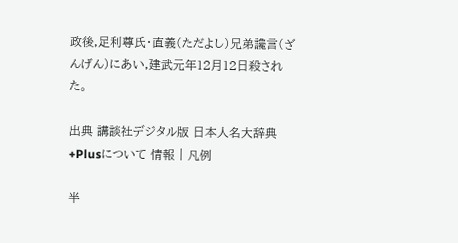政後,足利尊氏・直義(ただよし)兄弟讒言(ざんげん)にあい,建武元年12月12日殺された。

出典 講談社デジタル版 日本人名大辞典+Plusについて 情報 | 凡例

半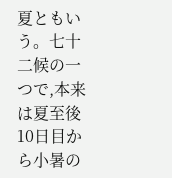夏ともいう。七十二候の一つで,本来は夏至後 10日目から小暑の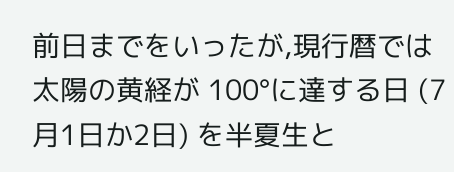前日までをいったが,現行暦では太陽の黄経が 100°に達する日 (7月1日か2日) を半夏生と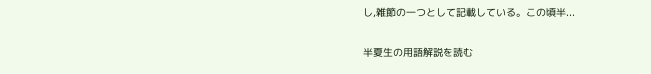し,雑節の一つとして記載している。この頃半...

半夏生の用語解説を読む